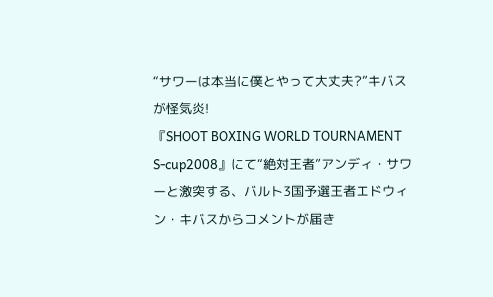“サワーは本当に僕とやって大丈夫?”キバスが怪気炎!
『SHOOT BOXING WORLD TOURNAMENT S-cup2008』にて“絶対王者”アンディ・サワーと激突する、バルト3国予選王者エドウィン・キバスからコメントが届き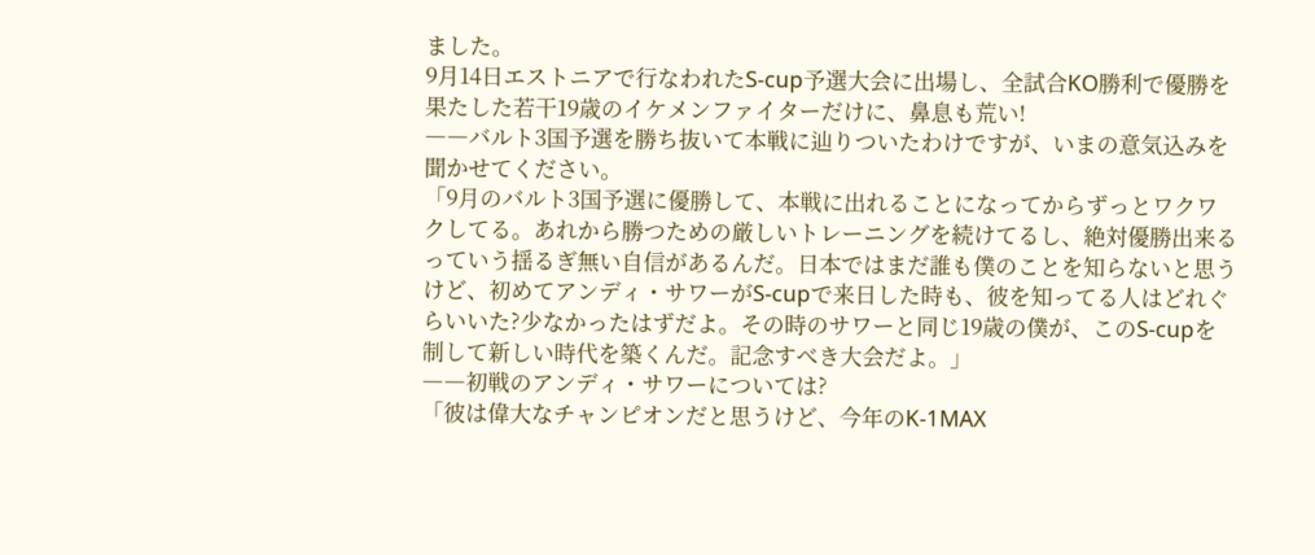ました。
9月14日エストニアで行なわれたS-cup予選大会に出場し、全試合KO勝利で優勝を果たした若干19歳のイケメンファイターだけに、鼻息も荒い!
――バルト3国予選を勝ち抜いて本戦に辿りついたわけですが、いまの意気込みを聞かせてください。
「9月のバルト3国予選に優勝して、本戦に出れることになってからずっとワクワクしてる。あれから勝つための厳しいトレーニングを続けてるし、絶対優勝出来るっていう揺るぎ無い自信があるんだ。日本ではまだ誰も僕のことを知らないと思うけど、初めてアンディ・サワーがS-cupで来日した時も、彼を知ってる人はどれぐらいいた?少なかったはずだよ。その時のサワーと同じ19歳の僕が、このS-cupを制して新しい時代を築くんだ。記念すべき大会だよ。」
――初戦のアンディ・サワーについては?
「彼は偉大なチャンピオンだと思うけど、今年のK-1MAX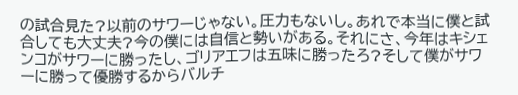の試合見た?以前のサワーじゃない。圧力もないし。あれで本当に僕と試合しても大丈夫?今の僕には自信と勢いがある。それにさ、今年はキシェンコがサワーに勝ったし、ゴリアエフは五味に勝ったろ?そして僕がサワーに勝って優勝するからバルチ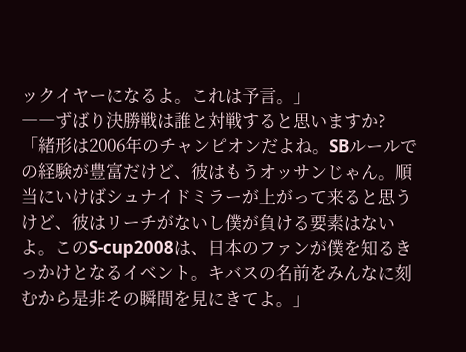ックイヤーになるよ。これは予言。」
――ずばり決勝戦は誰と対戦すると思いますか?
「緒形は2006年のチャンピオンだよね。SBルールでの経験が豊富だけど、彼はもうオッサンじゃん。順当にいけばシュナイドミラーが上がって来ると思うけど、彼はリーチがないし僕が負ける要素はないよ。このS-cup2008は、日本のファンが僕を知るきっかけとなるイベント。キバスの名前をみんなに刻むから是非その瞬間を見にきてよ。」